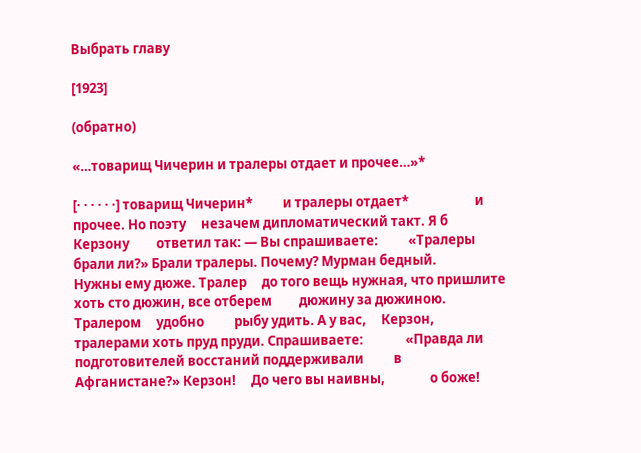Выбрать главу

[1923]

(обратно)

«…товарищ Чичерин и тралеры отдает и прочее…»*

[· · · · · ·] товарищ Чичерин*          и тралеры отдает*                      и прочее. Но поэту     незачем дипломатический такт. Я б       Керзону         ответил так: — Вы спрашиваете:          «Тралеры брали ли?» Брали тралеры. Почему? Мурман бедный.          Нужны ему дюже. Тралер     до того вещь нужная, что пришлите             хоть сто дюжин, все отберем         дюжину за дюжиною. Тралером     удобно          рыбу удить. А у вас,     Керзон,          тралерами хоть пруд пруди. Спрашиваете:              «Правда ли               подготовителей восстаний поддерживали          в Афганистане?» Керзон!     До чего вы наивны,               о боже!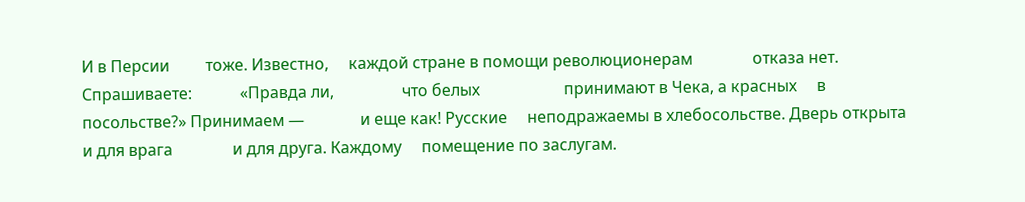И в Персии         тоже. Известно,     каждой стране в помощи революционерам               отказа нет. Спрашиваете:            «Правда ли,                 что белых                     принимают в Чека, а красных     в посольстве?» Принимаем —              и еще как! Русские     неподражаемы в хлебосольстве. Дверь открыта              и для врага               и для друга. Каждому     помещение по заслугам.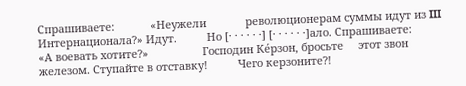Спрашиваете:            «Неужели             революционерам суммы идут из III Интернационала?» Идут.          Но [· · · · · ·] [· · · · · ·]ало. Спрашиваете:            «А воевать хотите?»                  Господин Ке́рзон, бросьте     этот звон          железом. Ступайте в отставку!          Чего керзоните?!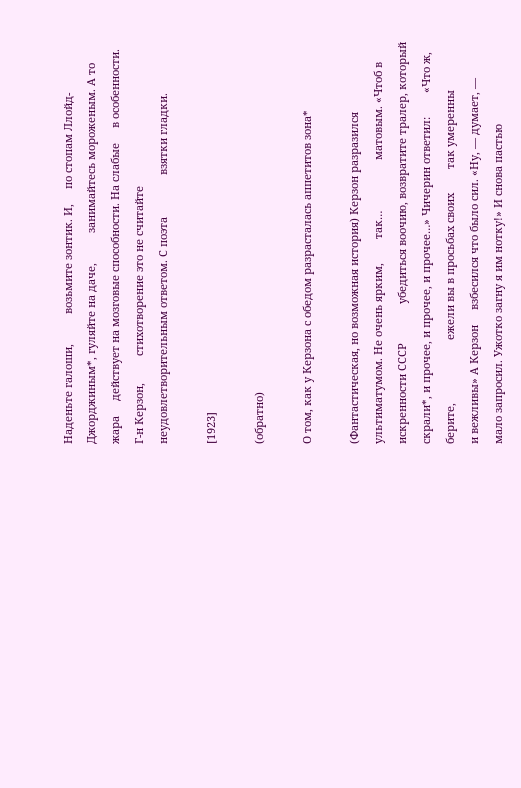Наденьте галоши,          возьмите зонтик. И,     по стопам Ллойд-Джорджиным*, гуляйте на даче,          занимайтесь мороженым. А то        жара     действует на мозговые способности. На слабые     в особенности. Г-н Керзон,         стихотворение это не считайте         неудовлетворительным ответом. С поэта              взятки гладки.

[1923]

(обратно)

О том, как у Керзона с обедом разрасталась аппетитов зона*

(Фантастическая, но возможная история) Керзон разразился ультиматумом. Не очень ярким,        так…                 матовым. «Чтоб в искренности СССР             убедиться воочию, возвратите тралер, который скрали*, и прочее, и прочее, и прочее…» Чичерин ответил:        «Что ж,                      берите,                     ежели вы в просьбах своих        так умеренны                   и вежливы» А Керзон     взбесился что было сил. «Ну, — думает, —           мало запросил. Ужотко загну я им нотку!» И снова пастью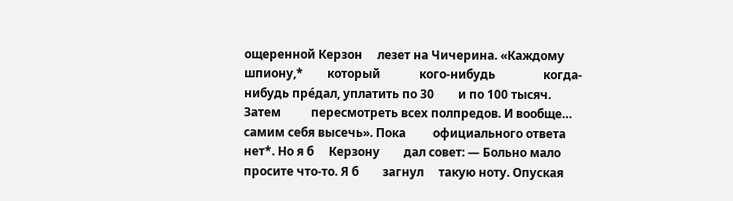ощеренной Керзон     лезет на Чичерина. «Каждому шпиону,*        который             кого-нибудь                когда-нибудь пре́дал, уплатить по 30        и по 100 тысяч. Затем          пересмотреть всех полпредов. И вообще…        самим себя высечь». Пока         официального ответа нет*. Но я б     Керзону        дал совет: — Больно мало просите что-то. Я б        загнул     такую ноту. Опуская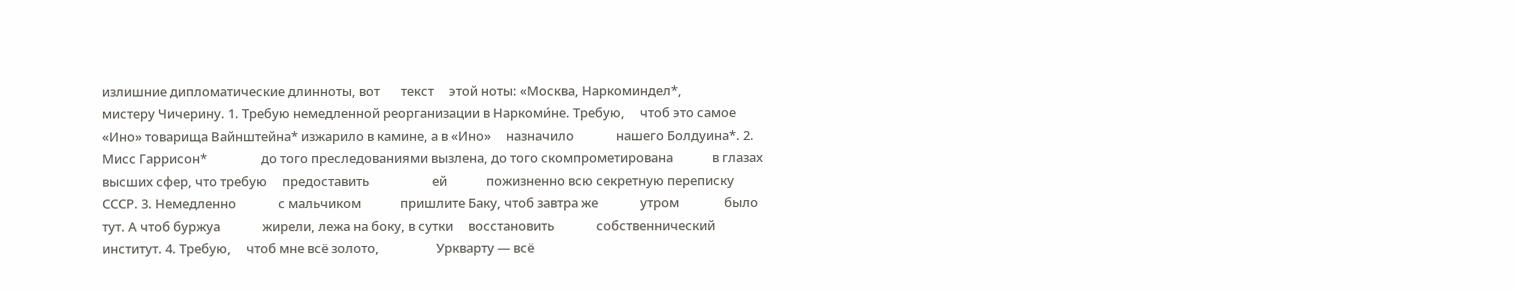излишние дипломатические длинноты, вот       текст     этой ноты: «Москва, Наркоминдел*,             мистеру Чичерину. 1. Требую немедленной реорганизации в Наркоми́не. Требую,     чтоб это самое «Ино» товарища Вайнштейна* изжарило в камине, а в «Ино»     назначило              нашего Болдуина*. 2. Мисс Гаррисон*                  до того преследованиями вызлена, до того скомпрометирована             в глазах высших сфер, что требую     предоставить                     ей             пожизненно всю секретную переписку СССР. 3. Немедленно              с мальчиком             пришлите Баку, чтоб завтра же              утром               было тут. А чтоб буржуа              жирели, лежа на боку, в сутки     восстановить              собственнический институт. 4. Требую,     чтоб мне всё золото,                   Уркварту — всё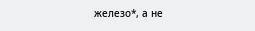железо*, а не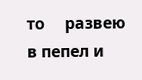то     развею в пепел и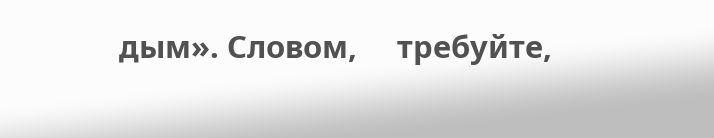дым». Словом,     требуйте,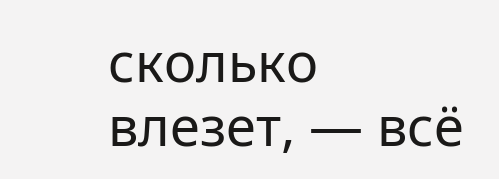сколько влезет, — всё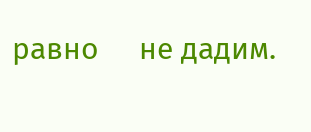равно     не дадим.